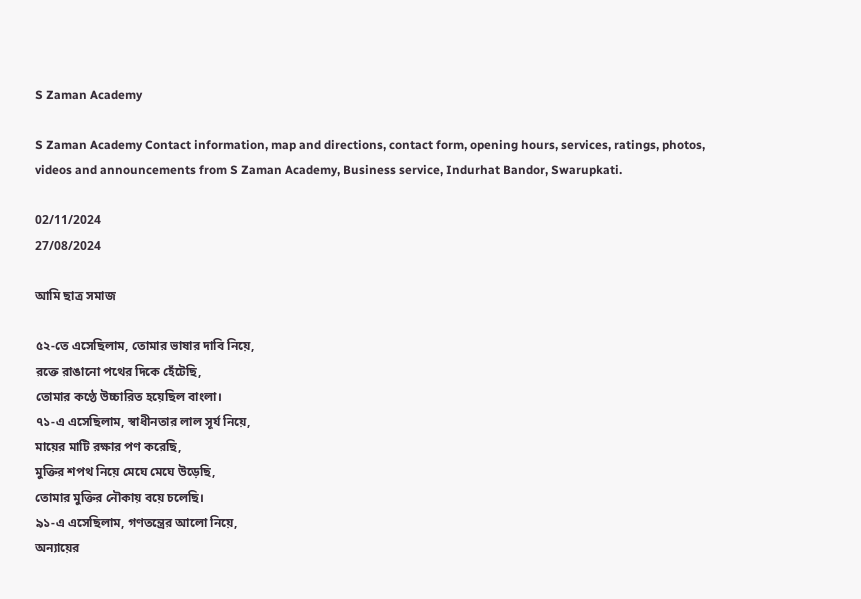S Zaman Academy

S Zaman Academy Contact information, map and directions, contact form, opening hours, services, ratings, photos, videos and announcements from S Zaman Academy, Business service, Indurhat Bandor, Swarupkati.

02/11/2024
27/08/2024

আমি ছাত্র সমাজ

৫২-তে এসেছিলাম, তোমার ভাষার দাবি নিয়ে,
রক্তে রাঙানো পথের দিকে হেঁটেছি,
তোমার কণ্ঠে উচ্চারিত হয়েছিল বাংলা।
৭১-এ এসেছিলাম, স্বাধীনতার লাল সূর্য নিয়ে,
মায়ের মাটি রক্ষার পণ করেছি,
মুক্তির শপথ নিয়ে মেঘে মেঘে উড়েছি,
তোমার মুক্তির নৌকায় বয়ে চলেছি।
৯১-এ এসেছিলাম, গণতন্ত্রের আলো নিয়ে,
অন্যায়ের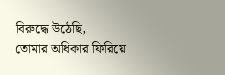বিরুদ্ধে উঠেছি,
তোমার অধিকার ফিরিয়ে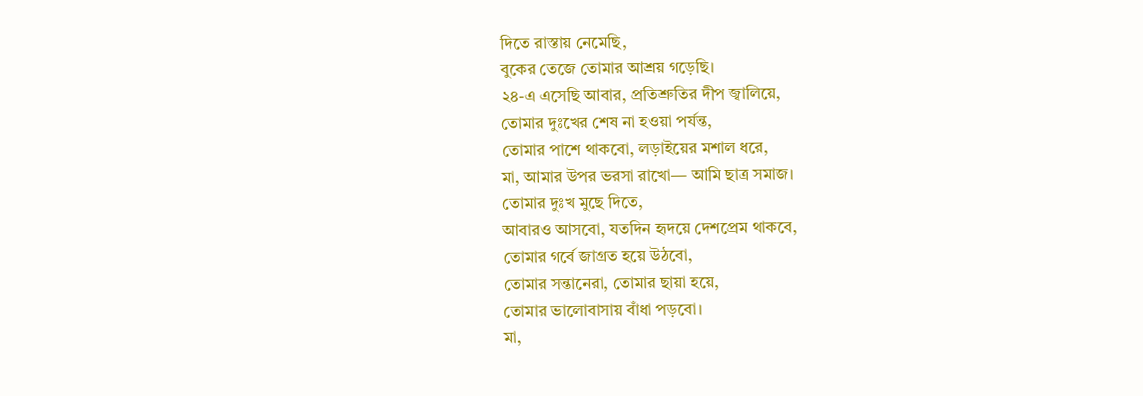দিতে রাস্তায় নেমেছি,
বুকের তেজে তোমার আশ্রয় গড়েছি।
২৪-এ এসেছি আবার, প্রতিশ্রুতির দীপ জ্বালিয়ে,
তোমার দুঃখের শেষ না হওয়া পর্যন্ত,
তোমার পাশে থাকবো, লড়াইয়ের মশাল ধরে,
মা, আমার উপর ভরসা রাখো— আমি ছাত্র সমাজ।
তোমার দুঃখ মুছে দিতে,
আবারও আসবো, যতদিন হৃদয়ে দেশপ্রেম থাকবে,
তোমার গর্বে জাগ্রত হয়ে উঠবো,
তোমার সন্তানেরা, তোমার ছায়া হয়ে,
তোমার ভালোবাসায় বাঁধা পড়বো।
মা,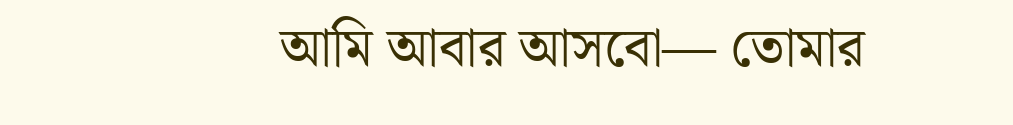আমি আবার আসবো— তোমার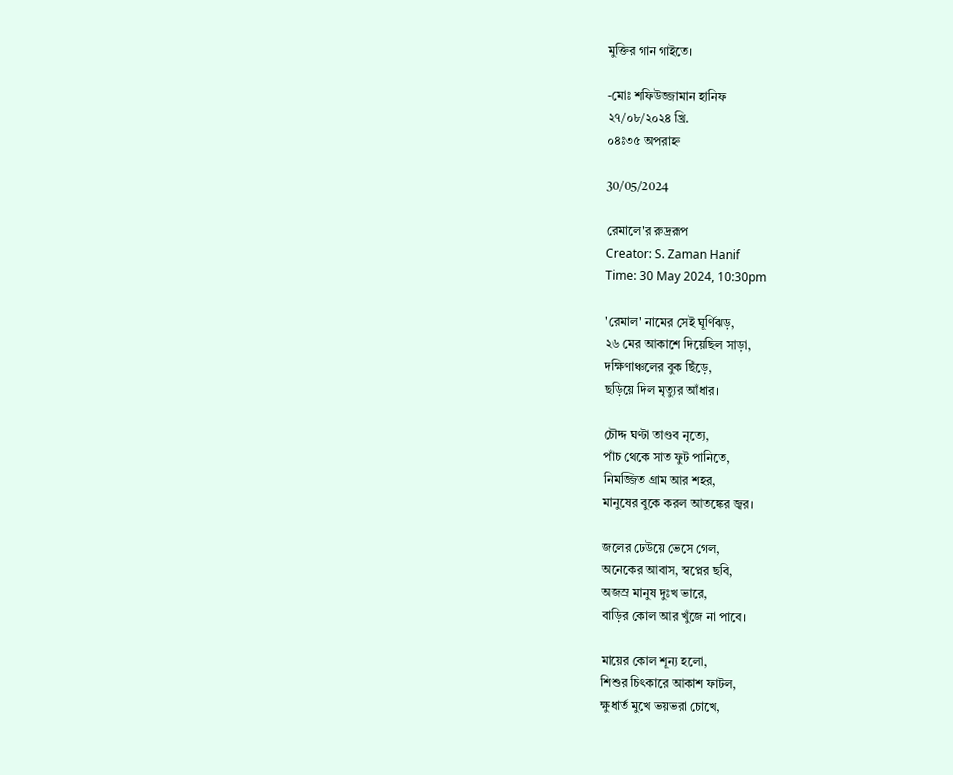মুক্তির গান গাইতে।

-মোঃ শফিউজ্জামান হানিফ
২৭/০৮/২০২৪ খ্রি.
০৪ঃ৩৫ অপরাহ্ন

30/05/2024

রেমালে'র রুদ্ররূপ
Creator: S. Zaman Hanif
Time: 30 May 2024, 10:30pm

'রেমাল' নামের সেই ঘূর্ণিঝড়,
২৬ মের আকাশে দিয়েছিল সাড়া,
দক্ষিণাঞ্চলের বুক ছিঁড়ে,
ছড়িয়ে দিল মৃত্যুর আঁধার।

চৌদ্দ ঘণ্টা তাণ্ডব নৃত্যে,
পাঁচ থেকে সাত ফুট পানিতে,
নিমজ্জিত গ্রাম আর শহর,
মানুষের বুকে করল আতঙ্কের জ্বর।

জলের ঢেউয়ে ভেসে গেল,
অনেকের আবাস, স্বপ্নের ছবি,
অজস্র মানুষ দুঃখ ভারে,
বাড়ির কোল আর খুঁজে না পাবে।

মায়ের কোল শূন্য হলো,
শিশুর চিৎকারে আকাশ ফাটল,
ক্ষুধার্ত মুখে ভয়ভরা চোখে,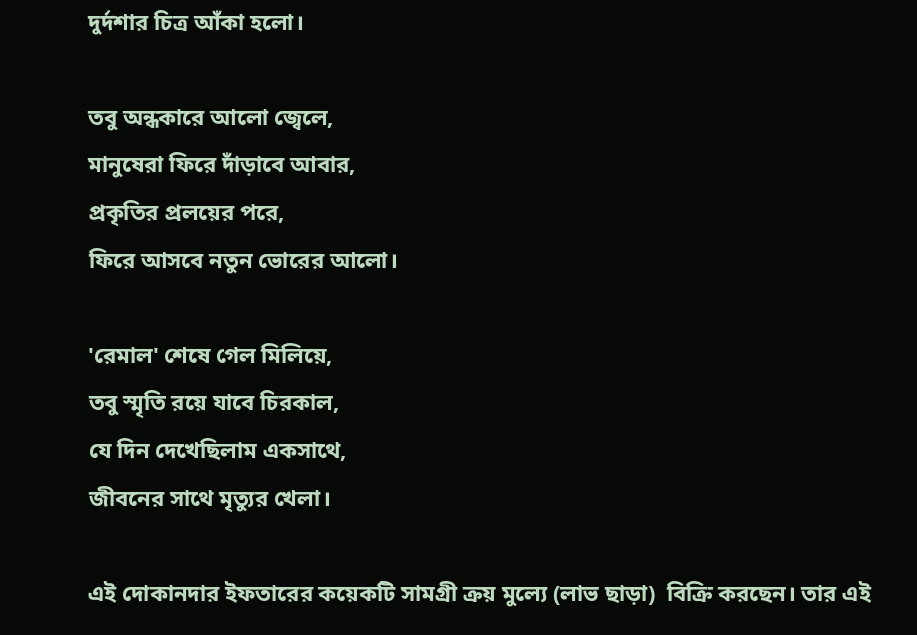দুর্দশার চিত্র আঁকা হলো।

তবু অন্ধকারে আলো জ্বেলে,
মানুষেরা ফিরে দাঁড়াবে আবার,
প্রকৃতির প্রলয়ের পরে,
ফিরে আসবে নতুন ভোরের আলো।

'রেমাল' শেষে গেল মিলিয়ে,
তবু স্মৃতি রয়ে যাবে চিরকাল,
যে দিন দেখেছিলাম একসাথে,
জীবনের সাথে মৃত্যুর খেলা।

এই দোকানদার ইফতারের কয়েকটি সামগ্ৰী ক্রয় মুল্যে (লাভ ছাড়া)  বিক্রি করছেন। তার এই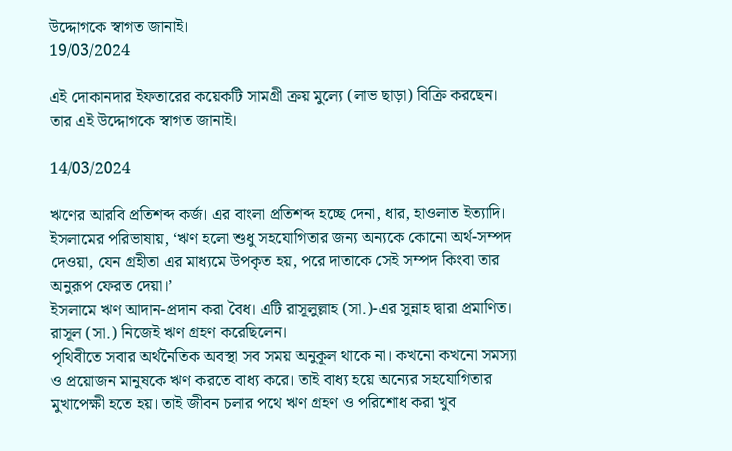উদ্দোগকে স্বাগত জানাই।
19/03/2024

এই দোকানদার ইফতারের কয়েকটি সামগ্ৰী ক্রয় মুল্যে (লাভ ছাড়া) বিক্রি করছেন।
তার এই উদ্দোগকে স্বাগত জানাই।

14/03/2024

ঋণের আরবি প্রতিশব্দ কর্জ। এর বাংলা প্রতিশব্দ হচ্ছে দেনা, ধার, হাওলাত ইত্যাদি। ইসলামের পরিভাষায়, ‘ঋণ হলো শুধু সহযোগিতার জন্য অন্যকে কোনো অর্থ-সম্পদ দেওয়া, যেন গ্রহীতা এর মাধ্যমে উপকৃত হয়, পরে দাতাকে সেই সম্পদ কিংবা তার অনুরূপ ফেরত দেয়া।’
ইসলামে ঋণ আদান-প্রদান করা বৈধ। এটি রাসূলুল্লাহ (সা.)-এর সুন্নাহ দ্বারা প্রমাণিত। রাসূল (সা.) নিজেই ঋণ গ্রহণ করেছিলেন।
পৃথিবীতে সবার অর্থনৈতিক অবস্থা সব সময় অনুকূল থাকে না। কখনো কখনো সমস্যা ও প্রয়োজন মানুষকে ঋণ করতে বাধ্য করে। তাই বাধ্য হয়ে অন্যের সহযোগিতার মুখাপেক্ষী হতে হয়। তাই জীবন চলার পথে ঋণ গ্রহণ ও পরিশোধ করা খুব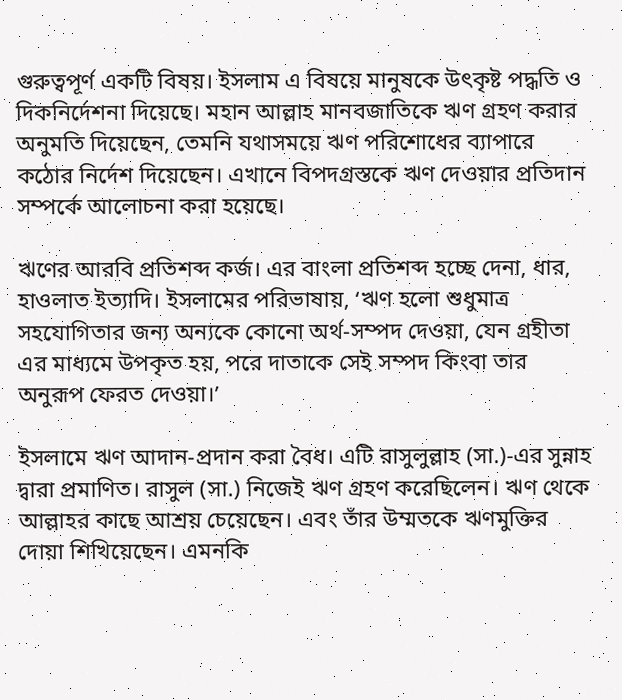গুরুত্বপূর্ণ একটি বিষয়। ইসলাম এ বিষয়ে মানুষকে উৎকৃষ্ট পদ্ধতি ও দিকনির্দেশনা দিয়েছে। মহান আল্লাহ মানবজাতিকে ঋণ গ্রহণ করার অনুমতি দিয়েছেন, তেমনি যথাসময়ে ঋণ পরিশোধের ব্যাপারে কঠোর নির্দেশ দিয়েছেন। এখানে বিপদগ্রস্তকে ঋণ দেওয়ার প্রতিদান সম্পর্কে আলোচনা করা হয়েছে।

ঋণের আরবি প্রতিশব্দ কর্জ। এর বাংলা প্রতিশব্দ হচ্ছে দেনা, ধার, হাওলাত ইত্যাদি। ইসলামের পরিভাষায়, ‘ঋণ হলো শুধুমাত্র সহযোগিতার জন্য অন্যকে কোনো অর্থ-সম্পদ দেওয়া, যেন গ্রহীতা এর মাধ্যমে উপকৃত হয়, পরে দাতাকে সেই সম্পদ কিংবা তার অনুরূপ ফেরত দেওয়া।’

ইসলামে ঋণ আদান-প্রদান করা বৈধ। এটি রাসুলুল্লাহ (সা.)-এর সুন্নাহ দ্বারা প্রমাণিত। রাসুল (সা.) নিজেই ঋণ গ্রহণ করেছিলেন। ঋণ থেকে আল্লাহর কাছে আশ্রয় চেয়েছেন। এবং তাঁর উম্মতকে ঋণমুক্তির দোয়া শিখিয়েছেন। এমনকি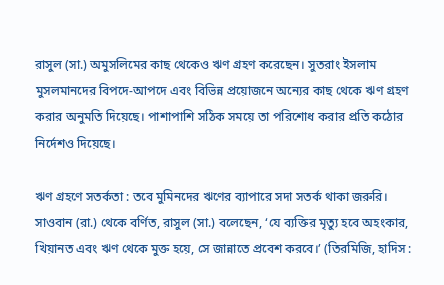রাসুল (সা.) অমুসলিমের কাছ থেকেও ঋণ গ্রহণ করেছেন। সুতরাং ইসলাম মুসলমানদের বিপদে-আপদে এবং বিভিন্ন প্রয়োজনে অন্যের কাছ থেকে ঋণ গ্রহণ করার অনুমতি দিয়েছে। পাশাপাশি সঠিক সময়ে তা পরিশোধ করার প্রতি কঠোর নির্দেশও দিয়েছে।

ঋণ গ্রহণে সতর্কতা : তবে মুমিনদের ঋণের ব্যাপারে সদা সতর্ক থাকা জরুরি। সাওবান (রা.) থেকে বর্ণিত, রাসুল (সা.) বলেছেন, ‘যে ব্যক্তির মৃত্যু হবে অহংকার, খিয়ানত এবং ঋণ থেকে মুক্ত হয়ে, সে জান্নাতে প্রবেশ করবে।’ (তিরমিজি, হাদিস :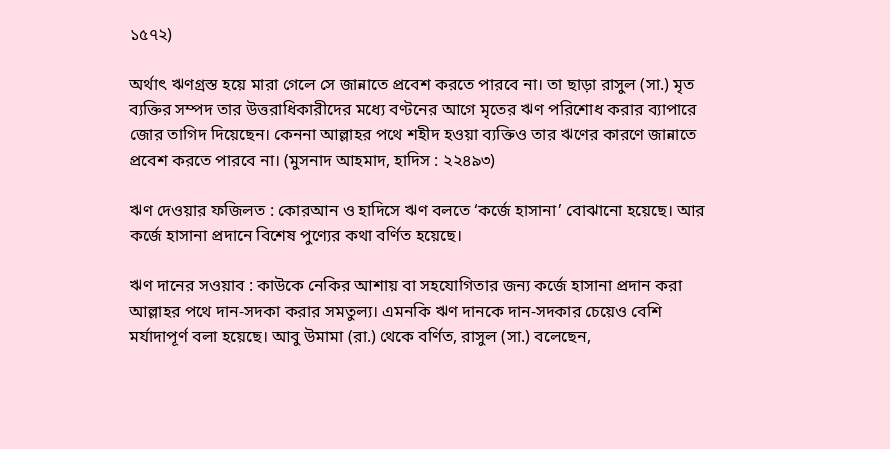১৫৭২)

অর্থাৎ ঋণগ্রস্ত হয়ে মারা গেলে সে জান্নাতে প্রবেশ করতে পারবে না। তা ছাড়া রাসুল (সা.) মৃত ব্যক্তির সম্পদ তার উত্তরাধিকারীদের মধ্যে বণ্টনের আগে মৃতের ঋণ পরিশোধ করার ব্যাপারে জোর তাগিদ দিয়েছেন। কেননা আল্লাহর পথে শহীদ হওয়া ব্যক্তিও তার ঋণের কারণে জান্নাতে প্রবেশ করতে পারবে না। (মুসনাদ আহমাদ, হাদিস : ২২৪৯৩)

ঋণ দেওয়ার ফজিলত : কোরআন ও হাদিসে ঋণ বলতে ‘কর্জে হাসানা’ বোঝানো হয়েছে। আর কর্জে হাসানা প্রদানে বিশেষ পুণ্যের কথা বর্ণিত হয়েছে।

ঋণ দানের সওয়াব : কাউকে নেকির আশায় বা সহযোগিতার জন্য কর্জে হাসানা প্রদান করা আল্লাহর পথে দান-সদকা করার সমতুল্য। এমনকি ঋণ দানকে দান-সদকার চেয়েও বেশি মর্যাদাপূর্ণ বলা হয়েছে। আবু উমামা (রা.) থেকে বর্ণিত, রাসুল (সা.) বলেছেন,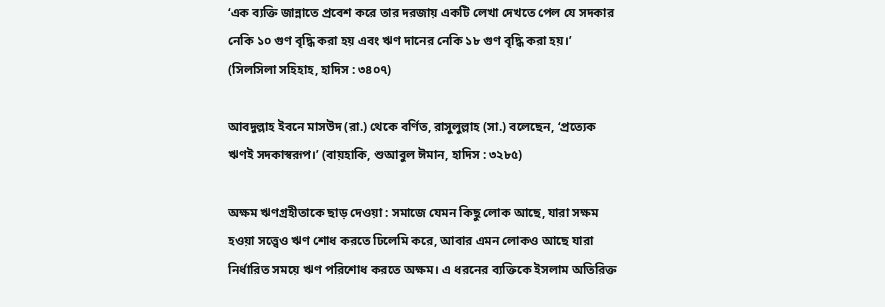‘এক ব্যক্তি জান্নাতে প্রবেশ করে তার দরজায় একটি লেখা দেখতে পেল যে সদকার নেকি ১০ গুণ বৃদ্ধি করা হয় এবং ঋণ দানের নেকি ১৮ গুণ বৃদ্ধি করা হয়।’ (সিলসিলা সহিহাহ, হাদিস : ৩৪০৭)

আবদুল্লাহ ইবনে মাসউদ (রা.) থেকে বর্ণিত, রাসুলুল্লাহ (সা.) বলেছেন, ‘প্রত্যেক ঋণই সদকাস্বরূপ।’ (বায়হাকি, শুআবুল ঈমান, হাদিস : ৩২৮৫)

অক্ষম ঋণগ্রহীতাকে ছাড় দেওয়া : সমাজে যেমন কিছু লোক আছে, যারা সক্ষম হওয়া সত্ত্বেও ঋণ শোধ করতে ঢিলেমি করে, আবার এমন লোকও আছে যারা নির্ধারিত সময়ে ঋণ পরিশোধ করতে অক্ষম। এ ধরনের ব্যক্তিকে ইসলাম অতিরিক্ত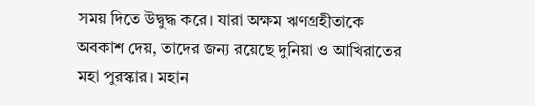সময় দিতে উদ্বুদ্ধ করে। যারা অক্ষম ঋণগ্রহীতাকে অবকাশ দেয়, তাদের জন্য রয়েছে দুনিয়া ও আখিরাতের মহা পুরস্কার। মহান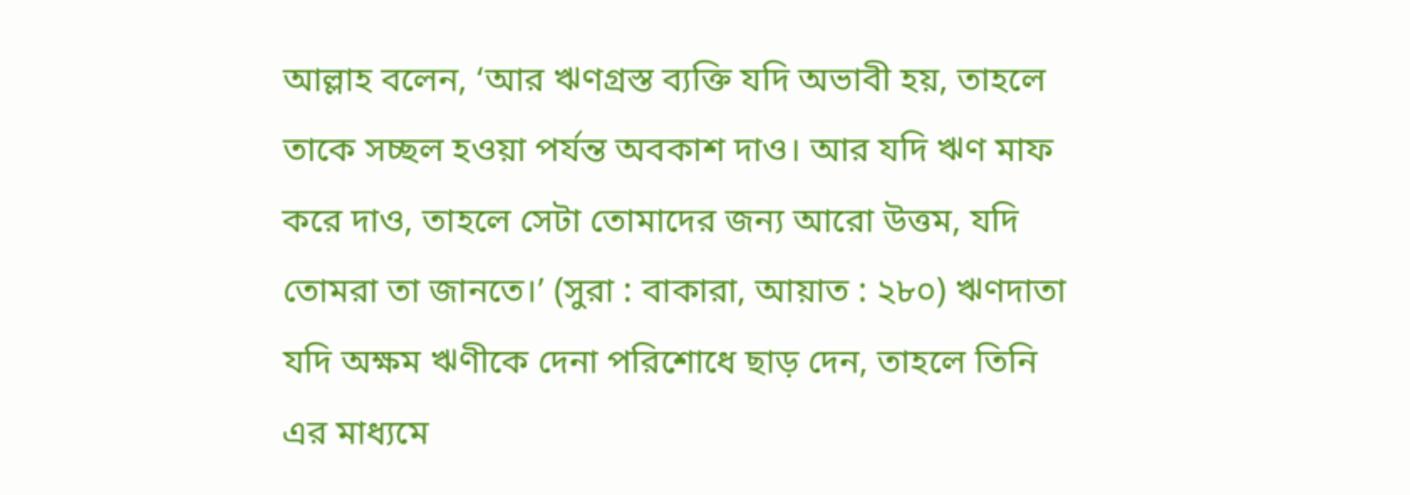আল্লাহ বলেন, ‘আর ঋণগ্রস্ত ব্যক্তি যদি অভাবী হয়, তাহলে তাকে সচ্ছল হওয়া পর্যন্ত অবকাশ দাও। আর যদি ঋণ মাফ করে দাও, তাহলে সেটা তোমাদের জন্য আরো উত্তম, যদি তোমরা তা জানতে।’ (সুরা : বাকারা, আয়াত : ২৮০) ঋণদাতা যদি অক্ষম ঋণীকে দেনা পরিশোধে ছাড় দেন, তাহলে তিনি এর মাধ্যমে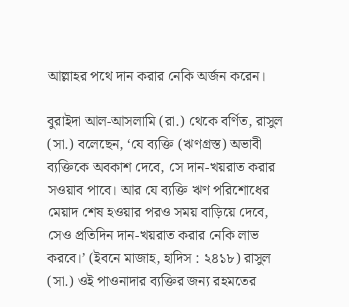আল্লাহর পথে দান করার নেকি অর্জন করেন।

বুরাইদা আল-আসলামি (রা.) থেকে বর্ণিত, রাসুল (সা.) বলেছেন, ‘যে ব্যক্তি (ঋণগ্রস্ত) অভাবী ব্যক্তিকে অবকাশ দেবে, সে দান-খয়রাত করার সওয়াব পাবে। আর যে ব্যক্তি ঋণ পরিশোধের মেয়াদ শেষ হওয়ার পরও সময় বাড়িয়ে দেবে, সেও প্রতিদিন দান-খয়রাত করার নেকি লাভ করবে।’ (ইবনে মাজাহ, হাদিস : ২৪১৮) রাসুল (সা.) ওই পাওনাদার ব্যক্তির জন্য রহমতের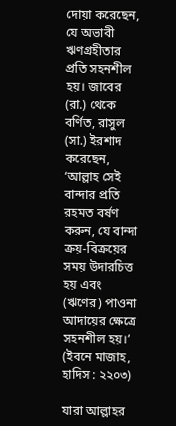দোয়া করেছেন, যে অভাবী ঋণগ্রহীতার প্রতি সহনশীল হয়। জাবের (রা.) থেকে বর্ণিত, রাসুল (সা.) ইরশাদ করেছেন, ‘আল্লাহ সেই বান্দার প্রতি রহমত বর্ষণ করুন, যে বান্দা ক্রয়-বিক্রয়ের সময় উদারচিত্ত হয় এবং (ঋণের) পাওনা আদায়ের ক্ষেত্রে সহনশীল হয়।’ (ইবনে মাজাহ, হাদিস : ২২০৩)

যারা আল্লাহর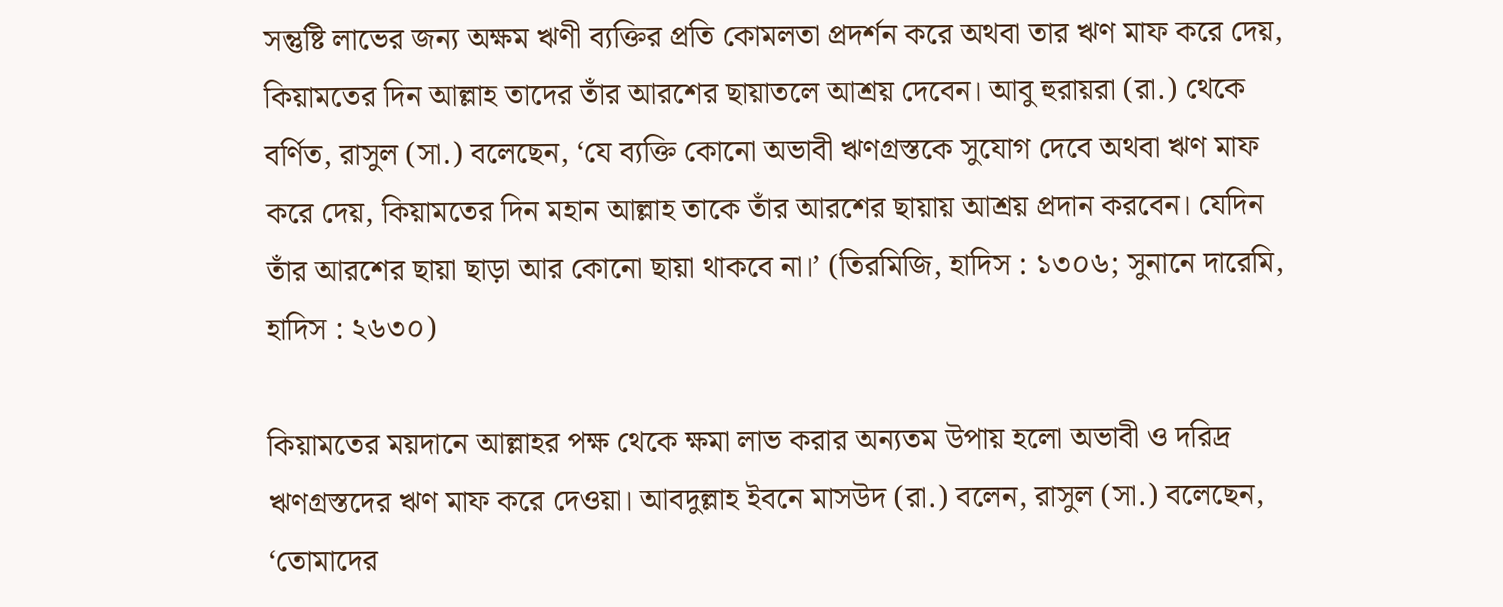সন্তুষ্টি লাভের জন্য অক্ষম ঋণী ব্যক্তির প্রতি কোমলতা প্রদর্শন করে অথবা তার ঋণ মাফ করে দেয়, কিয়ামতের দিন আল্লাহ তাদের তাঁর আরশের ছায়াতলে আশ্রয় দেবেন। আবু হুরায়রা (রা.) থেকে বর্ণিত, রাসুল (সা.) বলেছেন, ‘যে ব্যক্তি কোনো অভাবী ঋণগ্রস্তকে সুযোগ দেবে অথবা ঋণ মাফ করে দেয়, কিয়ামতের দিন মহান আল্লাহ তাকে তাঁর আরশের ছায়ায় আশ্রয় প্রদান করবেন। যেদিন তাঁর আরশের ছায়া ছাড়া আর কোনো ছায়া থাকবে না।’ (তিরমিজি, হাদিস : ১৩০৬; সুনানে দারেমি, হাদিস : ২৬৩০)

কিয়ামতের ময়দানে আল্লাহর পক্ষ থেকে ক্ষমা লাভ করার অন্যতম উপায় হলো অভাবী ও দরিদ্র ঋণগ্রস্তদের ঋণ মাফ করে দেওয়া। আবদুল্লাহ ইবনে মাসউদ (রা.) বলেন, রাসুল (সা.) বলেছেন, ‘তোমাদের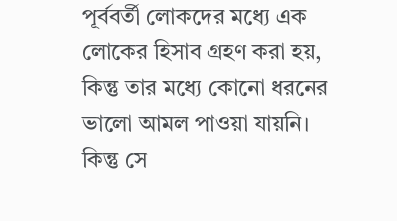পূর্ববর্তী লোকদের মধ্যে এক লোকের হিসাব গ্রহণ করা হয়, কিন্তু তার মধ্যে কোনো ধরনের ভালো আমল পাওয়া যায়নি। কিন্তু সে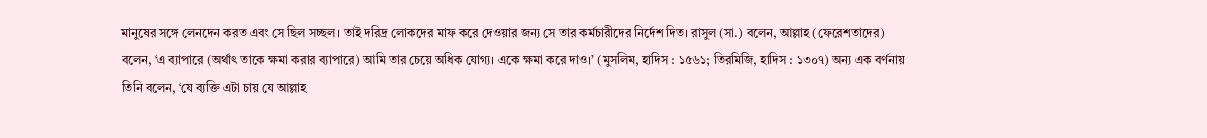মানুষের সঙ্গে লেনদেন করত এবং সে ছিল সচ্ছল। তাই দরিদ্র লোকদের মাফ করে দেওয়ার জন্য সে তার কর্মচারীদের নির্দেশ দিত। রাসুল (সা.) বলেন, আল্লাহ (ফেরেশতাদের) বলেন, ‘এ ব্যাপারে (অর্থাৎ তাকে ক্ষমা করার ব্যাপারে) আমি তার চেয়ে অধিক যোগ্য। একে ক্ষমা করে দাও।’ (মুসলিম, হাদিস : ১৫৬১; তিরমিজি, হাদিস : ১৩০৭) অন্য এক বর্ণনায় তিনি বলেন, ‘যে ব্যক্তি এটা চায় যে আল্লাহ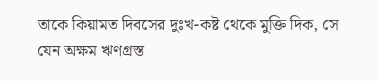তাকে কিয়ামত দিবসের দুঃখ-কষ্ট থেকে মুক্তি দিক, সে যেন অক্ষম ঋণগ্রস্ত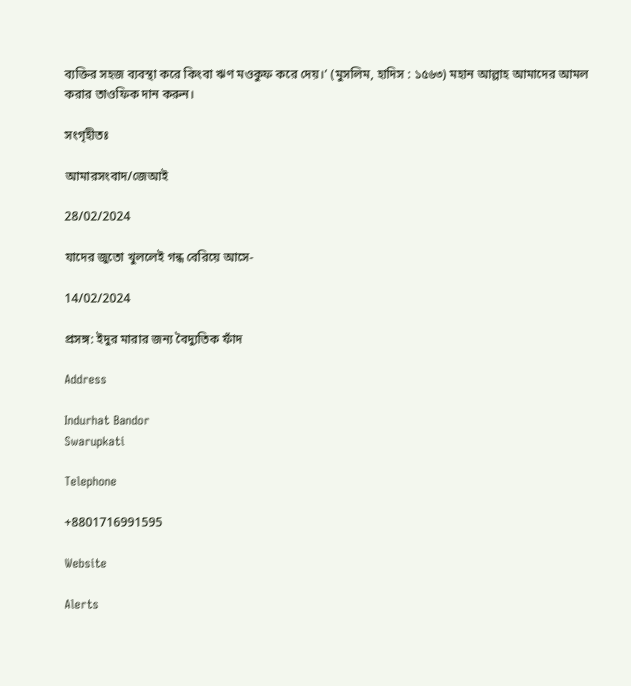ব্যক্তির সহজ ব্যবস্থা করে কিংবা ঋণ মওকুফ করে দেয়।’ (মুসলিম, হাদিস : ১৫৬৩) মহান আল্লাহ আমাদের আমল করার তাওফিক দান করুন।

সংগৃহীতঃ

আমারসংবাদ/জেআই

28/02/2024

যাদের জুতো খুললেই গন্ধ বেরিয়ে আসে-

14/02/2024

প্রসঙ্গ: ইদুর মারার জন্য বৈদ্যুতিক ফাঁদ

Address

Indurhat Bandor
Swarupkati

Telephone

+8801716991595

Website

Alerts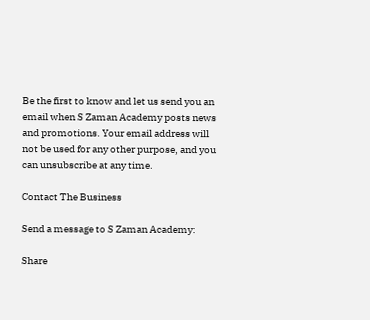Be the first to know and let us send you an email when S Zaman Academy posts news and promotions. Your email address will not be used for any other purpose, and you can unsubscribe at any time.

Contact The Business

Send a message to S Zaman Academy:

Share